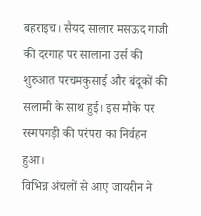बहराइच। सैयद सालार मसऊद गाजी की दरगाह पर सालाना उर्स की शुरुआत परचमकुसाई और बंदूकों की सलामी के साथ हुई। इस मौके पर रस्मपगड़ी की परंपरा का निर्वहन हुआ।
विभिन्न अंचलों से आए जायरीन ने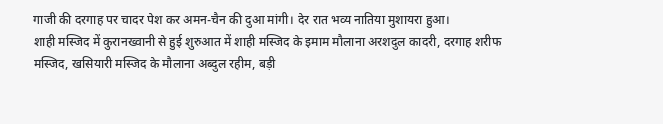गाजी की दरगाह पर चादर पेश कर अमन-चैन की दुआ मांगी। देर रात भव्य नातिया मुशायरा हुआ।
शाही मस्जिद में कुरानख्वानी से हुई शुरुआत में शाही मस्जिद के इमाम मौलाना अरशदुल कादरी, दरगाह शरीफ मस्जिद, खसियारी मस्जिद के मौलाना अब्दुल रहीम, बड़ी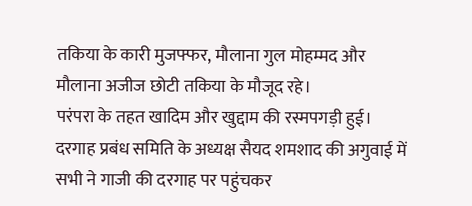तकिया के कारी मुजफ्फर, मौलाना गुल मोहम्मद और मौलाना अजीज छोटी तकिया के मौजूद रहे।
परंपरा के तहत खादिम और खुद्दाम की रस्मपगड़ी हुई। दरगाह प्रबंध समिति के अध्यक्ष सैयद शमशाद की अगुवाई में सभी ने गाजी की दरगाह पर पहुंचकर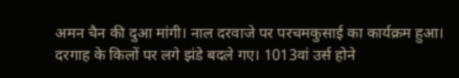अमन चैन की दुआ मांगी। नाल दरवाजे पर परचमकुसाई का कार्यक्रम हुआ।
दरगाह के किलों पर लगे झंडे बदले गए। 1013वां उर्स होने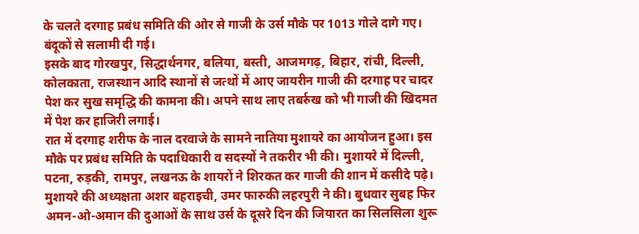के चलते दरगाह प्रबंध समिति की ओर से गाजी के उर्स मौके पर 1013 गोले दागे गए। बंदूकों से सलामी दी गई।
इसके बाद गोरखपुर, सिद्धार्थनगर, बलिया, बस्ती, आजमगढ़, बिहार, रांची, दिल्ली, कोलकाता, राजस्थान आदि स्थानों से जत्थों में आए जायरीन गाजी की दरगाह पर चादर पेश कर सुख समृद्धि की कामना की। अपने साथ लाए तबर्रुख को भी गाजी की खिदमत में पेश कर हाजिरी लगाई।
रात में दरगाह शरीफ के नाल दरवाजे के सामने नातिया मुशायरे का आयोजन हुआ। इस मौके पर प्रबंध समिति के पदाधिकारी व सदस्यों ने तकरीर भी की। मुशायरे में दिल्ली, पटना, रुड़की, रामपुर, लखनऊ के शायरों ने शिरकत कर गाजी की शान में कसीदे पढ़े।
मुशायरे की अध्यक्षता अशर बहराइची, उमर फारुकी लहरपुरी ने की। बुधवार सुबह फिर अमन-ओ-अमान की दुआओं के साथ उर्स के दूसरे दिन की जियारत का सिलसिला शुरू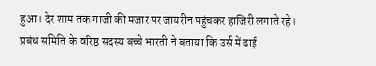हुआ। देर शाम तक गाजी की मजार पर जायरीन पहुंचकर हाजिरी लगाते रहे।
प्रबंध समिति के वरिष्ठ सदस्य बच्चे भारती ने बताया कि उर्स में ढाई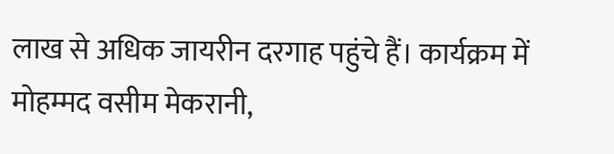लाख से अधिक जायरीन दरगाह पहुंचे हैं। कार्यक्रम में मोहम्मद वसीम मेकरानी,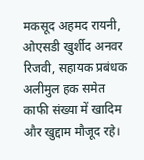मकसूद अहमद रायनी, ओएसडी खुर्शीद अनवर रिजवी, सहायक प्रबंधक अलीमुल हक समेत काफी संख्या में खादिम और खुद्दाम मौजूद रहे।